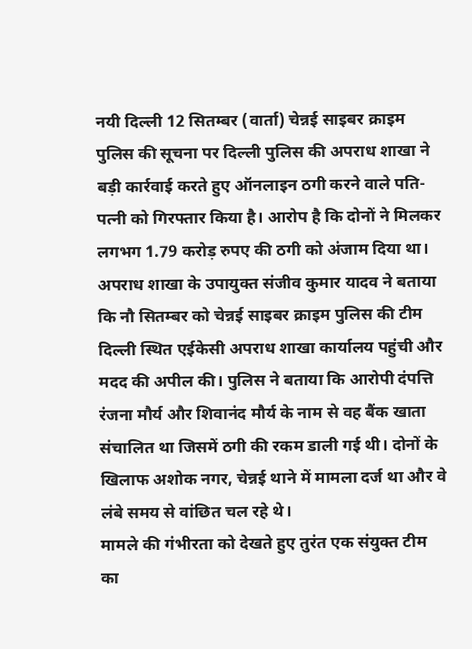नयी दिल्ली 12 सितम्बर (वार्ता) चेन्नई साइबर क्राइम पुलिस की सूचना पर दिल्ली पुलिस की अपराध शाखा ने बड़ी कार्रवाई करते हुए ऑनलाइन ठगी करने वाले पति-पत्नी को गिरफ्तार किया है। आरोप है कि दोनों ने मिलकर लगभग 1.79 करोड़ रुपए की ठगी को अंजाम दिया था।
अपराध शाखा के उपायुक्त संजीव कुमार यादव ने बताया कि नौ सितम्बर को चेन्नई साइबर क्राइम पुलिस की टीम दिल्ली स्थित एईकेसी अपराध शाखा कार्यालय पहुंची और मदद की अपील की। पुलिस ने बताया कि आरोपी दंपत्ति रंजना मौर्य और शिवानंद मौर्य के नाम से वह बैंक खाता संचालित था जिसमें ठगी की रकम डाली गई थी। दोनों के खिलाफ अशोक नगर, चेन्नई थाने में मामला दर्ज था और वे लंबे समय से वांछित चल रहे थे।
मामले की गंभीरता को देखते हुए तुरंत एक संयुक्त टीम का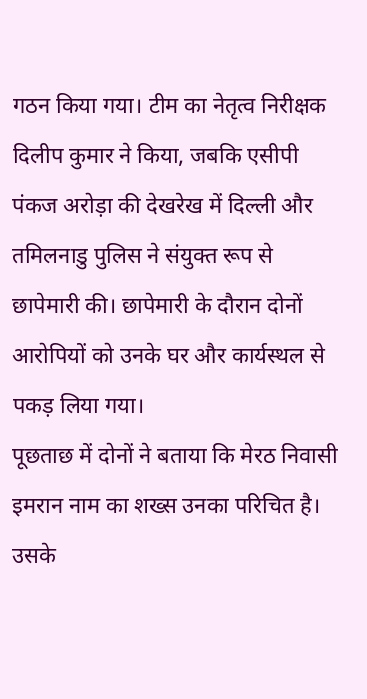गठन किया गया। टीम का नेतृत्व निरीक्षक दिलीप कुमार ने किया, जबकि एसीपी पंकज अरोड़ा की देखरेख में दिल्ली और तमिलनाडु पुलिस ने संयुक्त रूप से छापेमारी की। छापेमारी के दौरान दोनों आरोपियों को उनके घर और कार्यस्थल से पकड़ लिया गया।
पूछताछ में दोनों ने बताया कि मेरठ निवासी इमरान नाम का शख्स उनका परिचित है। उसके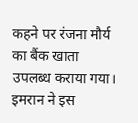कहने पर रंजना मौर्य का बैंक खाता उपलब्ध कराया गया। इमरान ने इस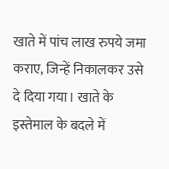खाते में पांच लाख रुपये जमा कराए, जिन्हें निकालकर उसे दे दिया गया। खाते के इस्तेमाल के बदले में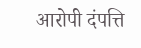आरोपी दंपत्ति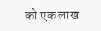को एक लाख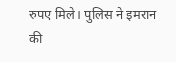रुपए मिले। पुलिस ने इमरान की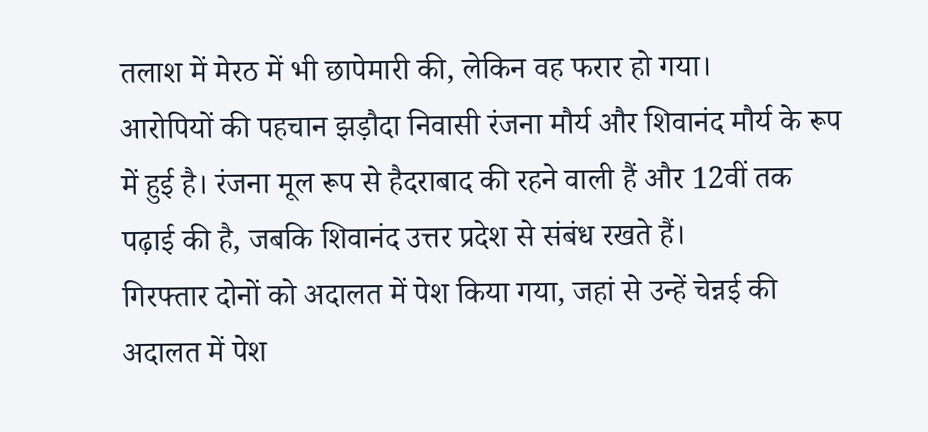तलाश में मेरठ में भी छापेमारी की, लेकिन वह फरार हो गया।
आरोपियों की पहचान झड़ौदा निवासी रंजना मौर्य और शिवानंद मौर्य के रूप में हुई है। रंजना मूल रूप से हैदराबाद की रहने वाली हैं और 12वीं तक पढ़ाई की है, जबकि शिवानंद उत्तर प्रदेश से संबंध रखते हैं।
गिरफ्तार दोनों को अदालत में पेश किया गया, जहां से उन्हें चेन्नई की अदालत में पेश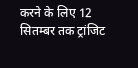करने के लिए 12 सितम्बर तक ट्रांजिट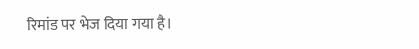रिमांड पर भेज दिया गया है।